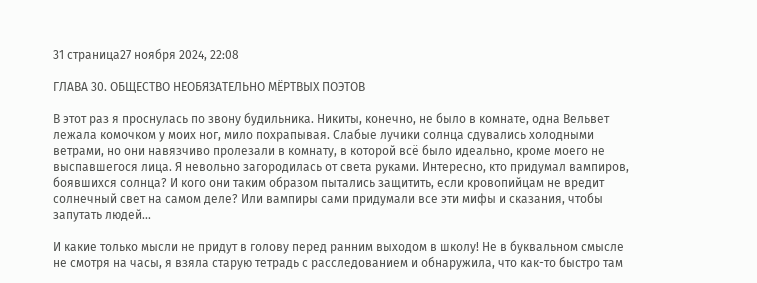31 страница27 ноября 2024, 22:08

ГЛАВА 30. ОБЩЕСТВО НЕОБЯЗАТЕЛЬНО МЁРТВЫХ ПОЭТОВ

В этот раз я проснулась по звону будильника. Никиты, конечно, не было в комнате, одна Вельвет лежала комочком у моих ног, мило похрапывая. Слабые лучики солнца сдувались холодными ветрами, но они навязчиво пролезали в комнату, в которой всё было идеально, кроме моего не выспавшегося лица. Я невольно загородилась от света руками. Интересно, кто придумал вампиров, боявшихся солнца? И кого они таким образом пытались защитить, если кровопийцам не вредит солнечный свет на самом деле? Или вампиры сами придумали все эти мифы и сказания, чтобы запутать людей...

И какие только мысли не придут в голову перед ранним выходом в школу! Не в буквальном смысле не смотря на часы, я взяла старую тетрадь с расследованием и обнаружила, что как-то быстро там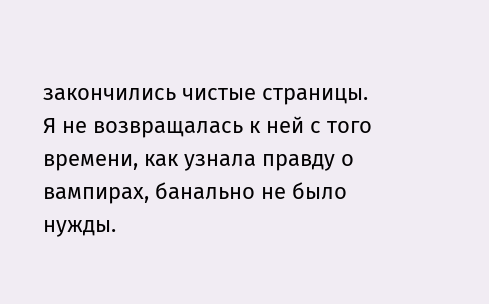закончились чистые страницы. Я не возвращалась к ней с того времени, как узнала правду о вампирах, банально не было нужды.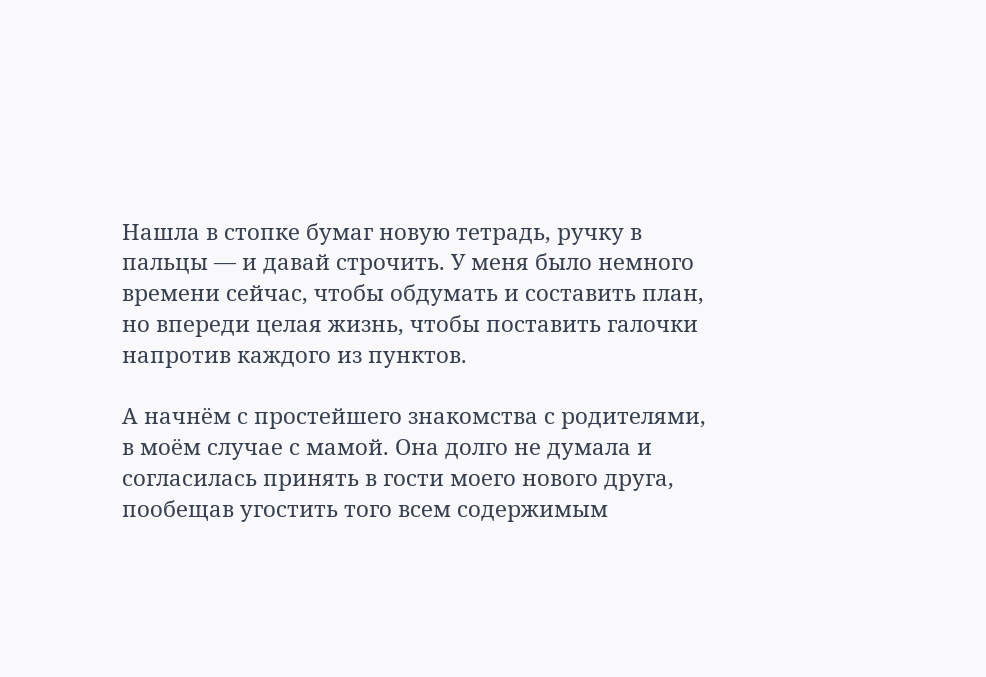Нашла в стопке бумаг новую тетрадь, ручку в пальцы — и давай строчить. У меня было немного времени сейчас, чтобы обдумать и составить план, но впереди целая жизнь, чтобы поставить галочки напротив каждого из пунктов.

А начнём с простейшего знакомства с родителями, в моём случае с мамой. Она долго не думала и согласилась принять в гости моего нового друга, пообещав угостить того всем содержимым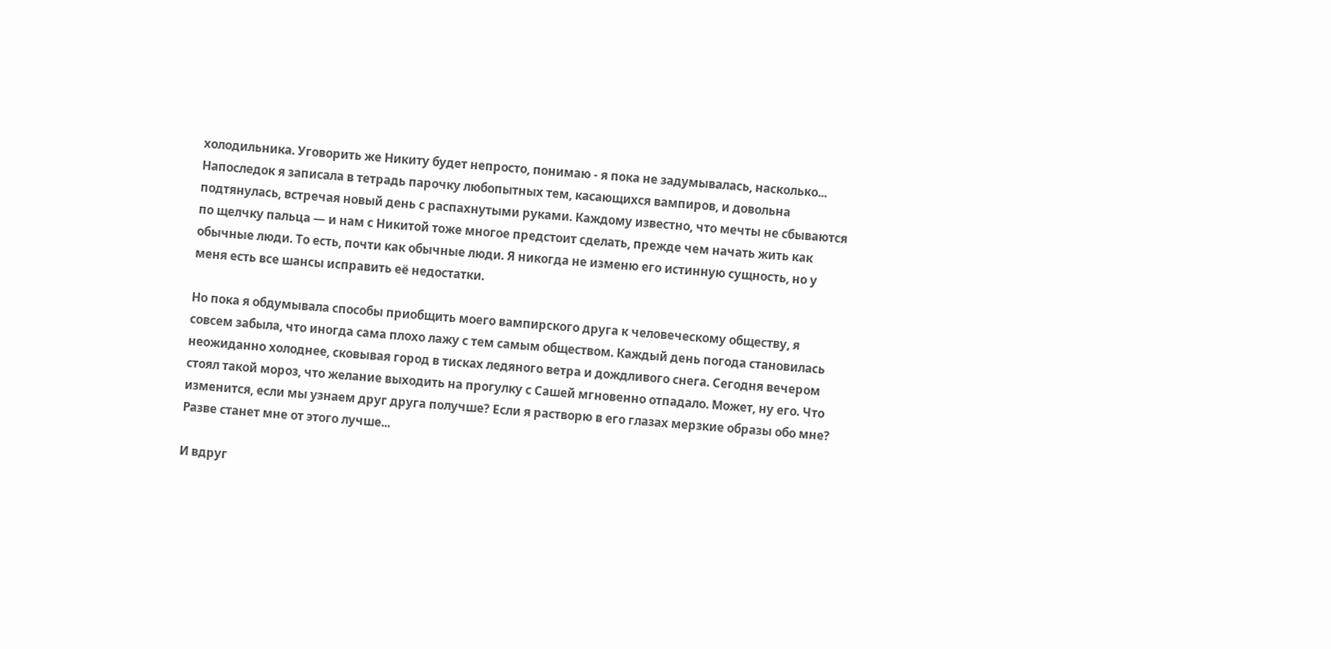холодильника. Уговорить же Никиту будет непросто, понимаю - я пока не задумывалась, насколько... Напоследок я записала в тетрадь парочку любопытных тем, касающихся вампиров, и довольна подтянулась, встречая новый день с распахнутыми руками. Каждому известно, что мечты не сбываются по щелчку пальца — и нам с Никитой тоже многое предстоит сделать, прежде чем начать жить как обычные люди. То есть, почти как обычные люди. Я никогда не изменю его истинную сущность, но у меня есть все шансы исправить её недостатки.

Но пока я обдумывала способы приобщить моего вампирского друга к человеческому обществу, я совсем забыла, что иногда сама плохо лажу с тем самым обществом. Каждый день погода становилась неожиданно холоднее, сковывая город в тисках ледяного ветра и дождливого снега. Сегодня вечером стоял такой мороз, что желание выходить на прогулку с Сашей мгновенно отпадало. Может, ну его. Что изменится, если мы узнаем друг друга получше? Если я растворю в его глазах мерзкие образы обо мне? Разве станет мне от этого лучше...

И вдруг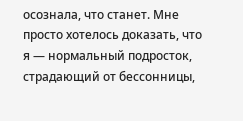осознала, что станет. Мне просто хотелось доказать, что я — нормальный подросток, страдающий от бессонницы,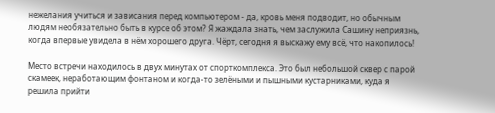нежелания учиться и зависания перед компьютером - да, кровь меня подводит, но обычным людям необязательно быть в курсе об этом? Я жаждала знать, чем заслужила Сашину неприязнь, когда впервые увидела в нём хорошего друга. Чёрт, сегодня я выскажу ему всё, что накопилось!

Место встречи находилось в двух минутах от спорткомплекса. Это был небольшой сквер с парой скамеек, неработающим фонтаном и когда-то зелёными и пышными кустарниками, куда я решила прийти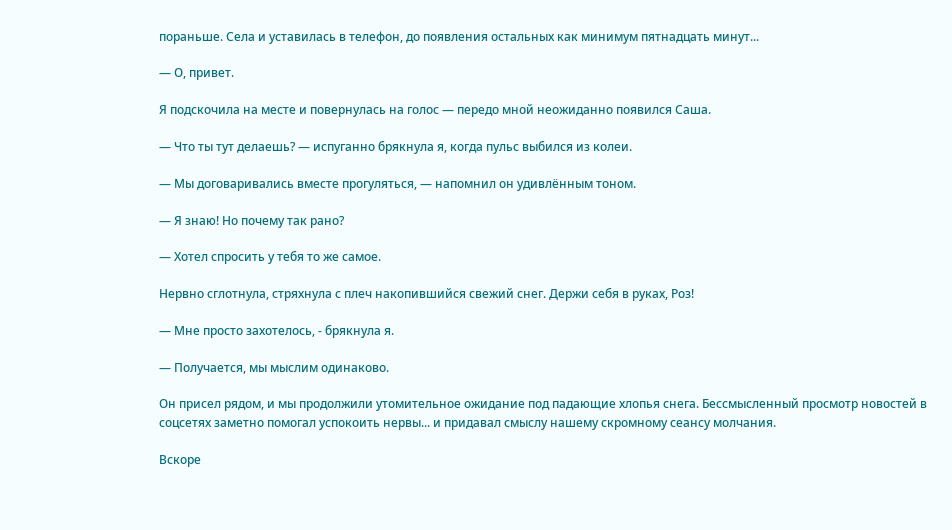пораньше. Села и уставилась в телефон, до появления остальных как минимум пятнадцать минут...

— О, привет.

Я подскочила на месте и повернулась на голос — передо мной неожиданно появился Саша.

— Что ты тут делаешь? — испуганно брякнула я, когда пульс выбился из колеи.

— Мы договаривались вместе прогуляться, — напомнил он удивлённым тоном.

— Я знаю! Но почему так рано?

— Хотел спросить у тебя то же самое.

Нервно сглотнула, стряхнула с плеч накопившийся свежий снег. Держи себя в руках, Роз!

— Мне просто захотелось, - брякнула я.

— Получается, мы мыслим одинаково.

Он присел рядом, и мы продолжили утомительное ожидание под падающие хлопья снега. Бессмысленный просмотр новостей в соцсетях заметно помогал успокоить нервы... и придавал смыслу нашему скромному сеансу молчания.

Вскоре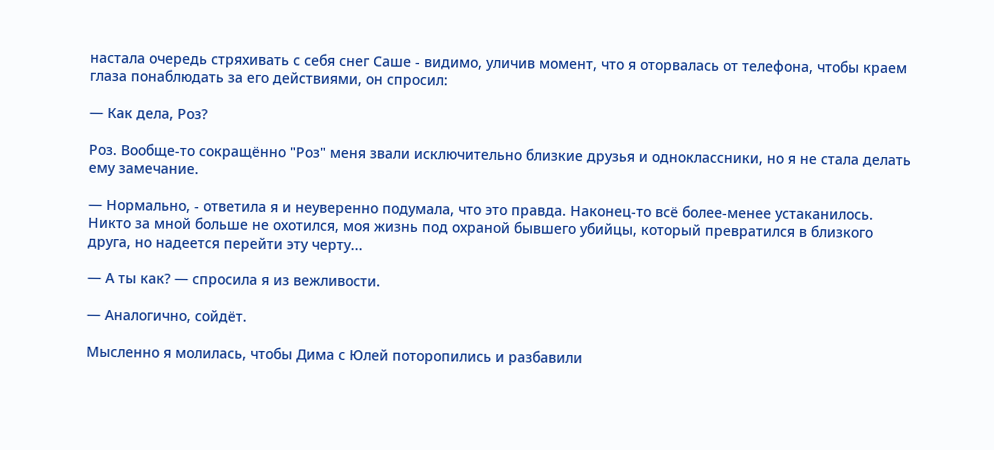настала очередь стряхивать с себя снег Саше - видимо, уличив момент, что я оторвалась от телефона, чтобы краем глаза понаблюдать за его действиями, он спросил:

— Как дела, Роз?

Роз. Вообще-то сокращённо "Роз" меня звали исключительно близкие друзья и одноклассники, но я не стала делать ему замечание.

— Нормально, - ответила я и неуверенно подумала, что это правда. Наконец-то всё более-менее устаканилось. Никто за мной больше не охотился, моя жизнь под охраной бывшего убийцы, который превратился в близкого друга, но надеется перейти эту черту...

— А ты как? — спросила я из вежливости.

— Аналогично, сойдёт.

Мысленно я молилась, чтобы Дима с Юлей поторопились и разбавили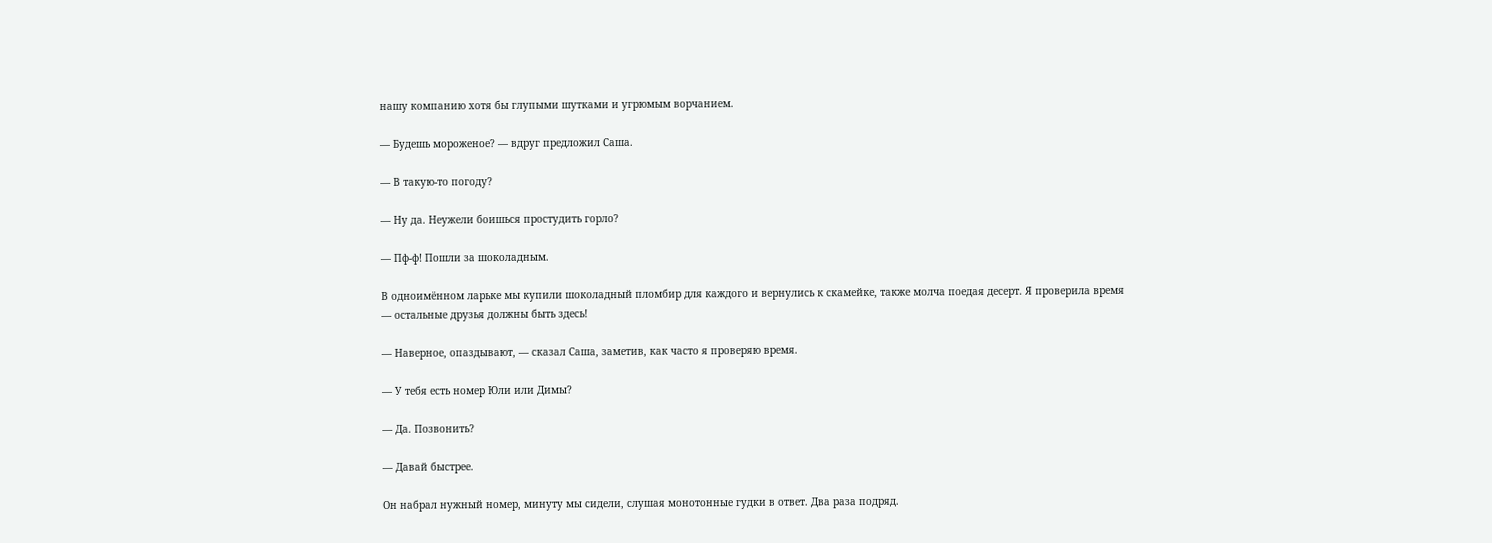нашу компанию хотя бы глупыми шутками и угрюмым ворчанием.

— Будешь мороженое? — вдруг предложил Саша.

— В такую-то погоду?

— Ну да. Неужели боишься простудить горло?

— Пф-ф! Пошли за шоколадным.

В одноимённом ларьке мы купили шоколадный пломбир для каждого и вернулись к скамейке, также молча поедая десерт. Я проверила время — остальные друзья должны быть здесь!

— Наверное, опаздывают, — сказал Саша, заметив, как часто я проверяю время.

— У тебя есть номер Юли или Димы?

— Да. Позвонить?

— Давай быстрее.

Он набрал нужный номер, минуту мы сидели, слушая монотонные гудки в ответ. Два раза подряд.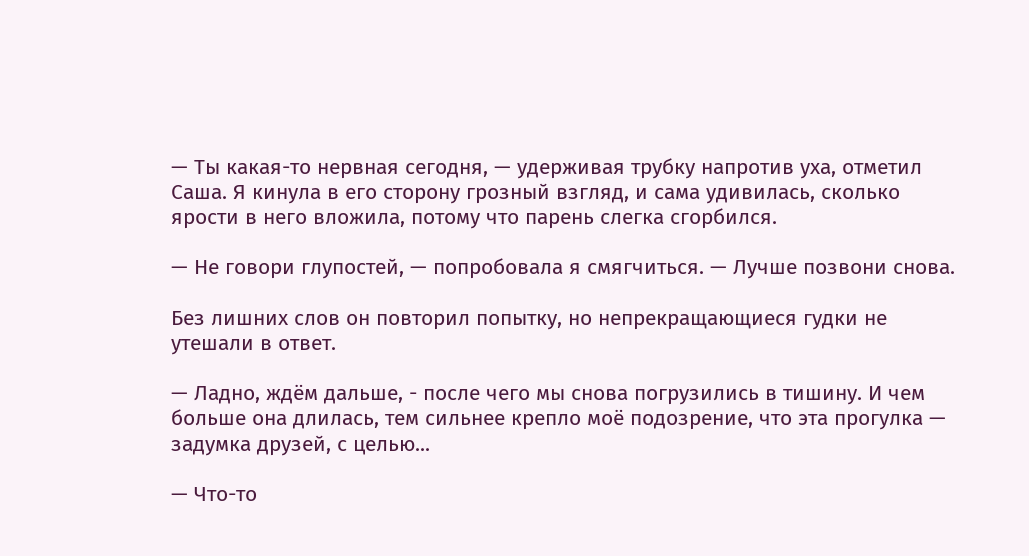— Ты какая-то нервная сегодня, — удерживая трубку напротив уха, отметил Саша. Я кинула в его сторону грозный взгляд, и сама удивилась, сколько ярости в него вложила, потому что парень слегка сгорбился.

— Не говори глупостей, — попробовала я смягчиться. — Лучше позвони снова.

Без лишних слов он повторил попытку, но непрекращающиеся гудки не утешали в ответ.

— Ладно, ждём дальше, - после чего мы снова погрузились в тишину. И чем больше она длилась, тем сильнее крепло моё подозрение, что эта прогулка — задумка друзей, с целью...

— Что-то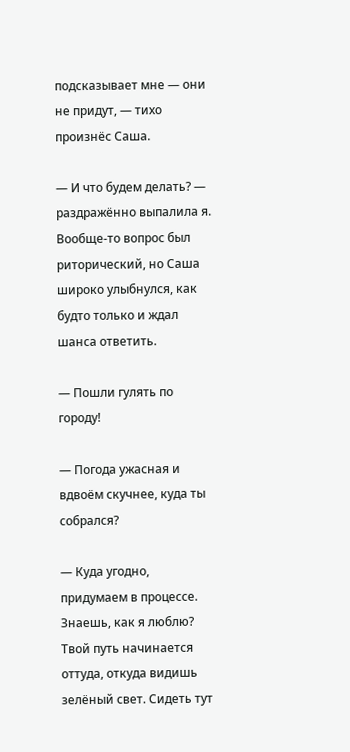подсказывает мне — они не придут, — тихо произнёс Саша.

— И что будем делать? — раздражённо выпалила я. Вообще-то вопрос был риторический, но Саша широко улыбнулся, как будто только и ждал шанса ответить.

— Пошли гулять по городу!

— Погода ужасная и вдвоём скучнее, куда ты собрался?

— Куда угодно, придумаем в процессе. Знаешь, как я люблю? Твой путь начинается оттуда, откуда видишь зелёный свет. Сидеть тут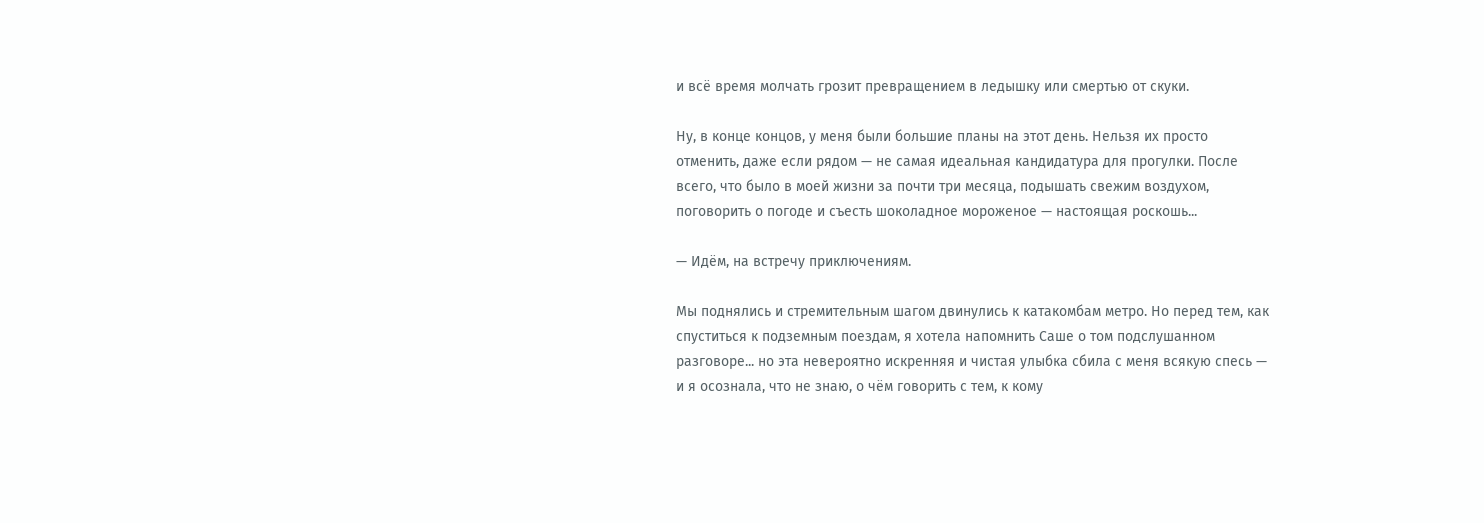и всё время молчать грозит превращением в ледышку или смертью от скуки.

Ну, в конце концов, у меня были большие планы на этот день. Нельзя их просто отменить, даже если рядом — не самая идеальная кандидатура для прогулки. После всего, что было в моей жизни за почти три месяца, подышать свежим воздухом, поговорить о погоде и съесть шоколадное мороженое — настоящая роскошь...

— Идём, на встречу приключениям.

Мы поднялись и стремительным шагом двинулись к катакомбам метро. Но перед тем, как спуститься к подземным поездам, я хотела напомнить Саше о том подслушанном разговоре... но эта невероятно искренняя и чистая улыбка сбила с меня всякую спесь — и я осознала, что не знаю, о чём говорить с тем, к кому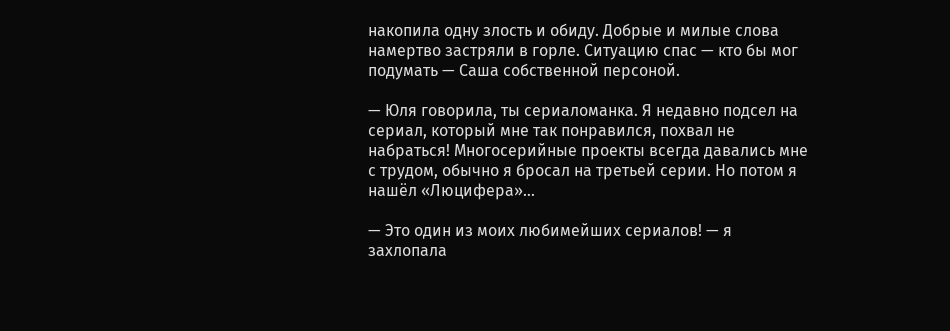накопила одну злость и обиду. Добрые и милые слова намертво застряли в горле. Ситуацию спас — кто бы мог подумать — Саша собственной персоной.

— Юля говорила, ты сериаломанка. Я недавно подсел на сериал, который мне так понравился, похвал не набраться! Многосерийные проекты всегда давались мне с трудом, обычно я бросал на третьей серии. Но потом я нашёл «Люцифера»...

— Это один из моих любимейших сериалов! — я захлопала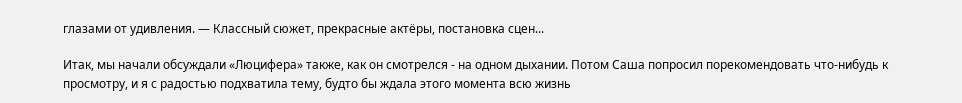глазами от удивления. — Классный сюжет, прекрасные актёры, постановка сцен...

Итак, мы начали обсуждали «Люцифера» также, как он смотрелся - на одном дыхании. Потом Саша попросил порекомендовать что-нибудь к просмотру, и я с радостью подхватила тему, будто бы ждала этого момента всю жизнь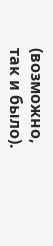(возможно, так и было).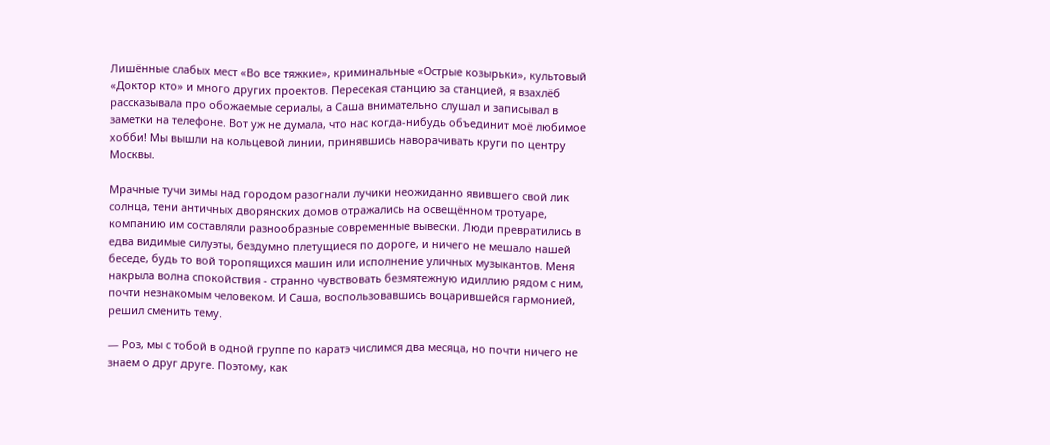Лишённые слабых мест «Во все тяжкие», криминальные «Острые козырьки», культовый «Доктор кто» и много других проектов. Пересекая станцию за станцией, я взахлёб рассказывала про обожаемые сериалы, а Саша внимательно слушал и записывал в заметки на телефоне. Вот уж не думала, что нас когда-нибудь объединит моё любимое хобби! Мы вышли на кольцевой линии, принявшись наворачивать круги по центру Москвы.

Мрачные тучи зимы над городом разогнали лучики неожиданно явившего свой лик солнца, тени античных дворянских домов отражались на освещённом тротуаре, компанию им составляли разнообразные современные вывески. Люди превратились в едва видимые силуэты, бездумно плетущиеся по дороге, и ничего не мешало нашей беседе, будь то вой торопящихся машин или исполнение уличных музыкантов. Меня накрыла волна спокойствия - странно чувствовать безмятежную идиллию рядом с ним, почти незнакомым человеком. И Саша, воспользовавшись воцарившейся гармонией, решил сменить тему.

— Роз, мы с тобой в одной группе по каратэ числимся два месяца, но почти ничего не знаем о друг друге. Поэтому, как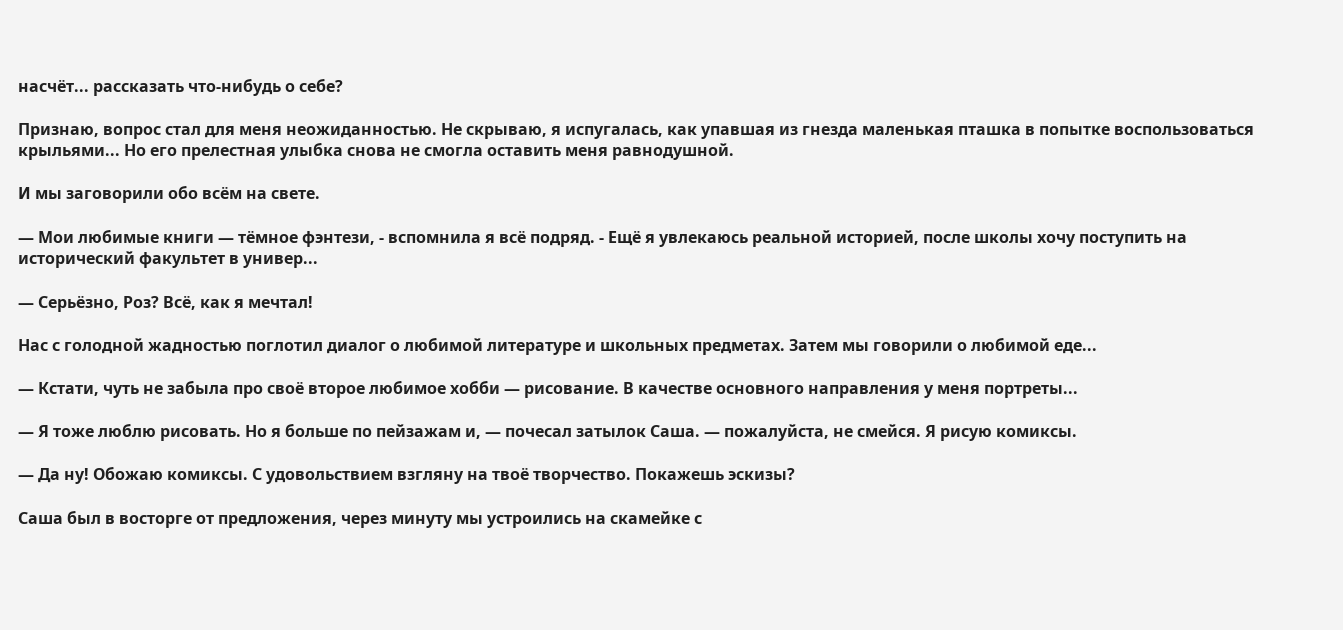насчёт... рассказать что-нибудь о себе?

Признаю, вопрос стал для меня неожиданностью. Не скрываю, я испугалась, как упавшая из гнезда маленькая пташка в попытке воспользоваться крыльями... Но его прелестная улыбка снова не смогла оставить меня равнодушной.

И мы заговорили обо всём на свете.

— Мои любимые книги — тёмное фэнтези, - вспомнила я всё подряд. - Ещё я увлекаюсь реальной историей, после школы хочу поступить на исторический факультет в универ...

— Серьёзно, Роз? Всё, как я мечтал!

Нас с голодной жадностью поглотил диалог о любимой литературе и школьных предметах. Затем мы говорили о любимой еде...

— Кстати, чуть не забыла про своё второе любимое хобби — рисование. В качестве основного направления у меня портреты...

— Я тоже люблю рисовать. Но я больше по пейзажам и, — почесал затылок Саша. — пожалуйста, не смейся. Я рисую комиксы.

— Да ну! Обожаю комиксы. С удовольствием взгляну на твоё творчество. Покажешь эскизы?

Саша был в восторге от предложения, через минуту мы устроились на скамейке с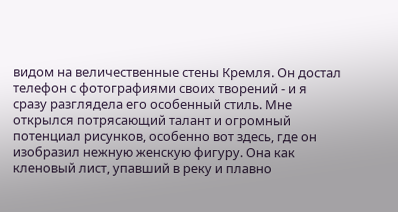видом на величественные стены Кремля. Он достал телефон с фотографиями своих творений - и я сразу разглядела его особенный стиль. Мне открылся потрясающий талант и огромный потенциал рисунков, особенно вот здесь, где он изобразил нежную женскую фигуру. Она как кленовый лист, упавший в реку и плавно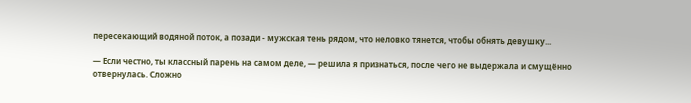пересекающий водяной поток, а позади - мужская тень рядом, что неловко тянется, чтобы обнять девушку...

— Если честно, ты классный парень на самом деле, — решила я признаться, после чего не выдержала и смущённо отвернулась. Сложно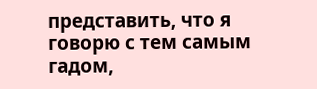представить, что я говорю с тем самым гадом,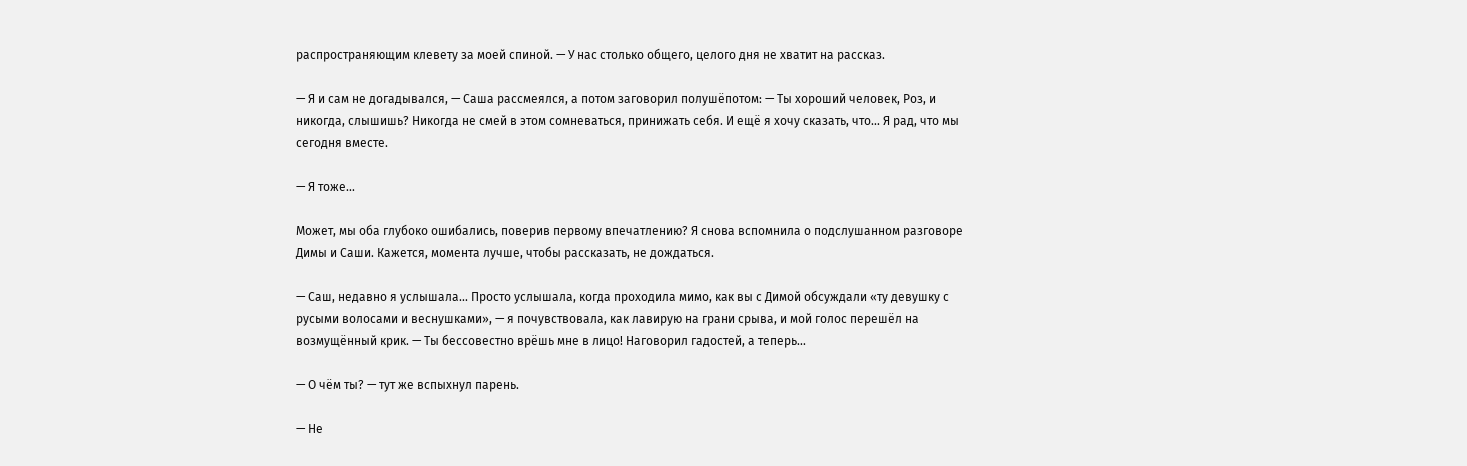распространяющим клевету за моей спиной. — У нас столько общего, целого дня не хватит на рассказ.

— Я и сам не догадывался, — Саша рассмеялся, а потом заговорил полушёпотом: — Ты хороший человек, Роз, и никогда, слышишь? Никогда не смей в этом сомневаться, принижать себя. И ещё я хочу сказать, что... Я рад, что мы сегодня вместе.

— Я тоже...

Может, мы оба глубоко ошибались, поверив первому впечатлению? Я снова вспомнила о подслушанном разговоре Димы и Саши. Кажется, момента лучше, чтобы рассказать, не дождаться.

— Саш, недавно я услышала... Просто услышала, когда проходила мимо, как вы с Димой обсуждали «ту девушку с русыми волосами и веснушками», — я почувствовала, как лавирую на грани срыва, и мой голос перешёл на возмущённый крик. — Ты бессовестно врёшь мне в лицо! Наговорил гадостей, а теперь...

— О чём ты? — тут же вспыхнул парень.

— Не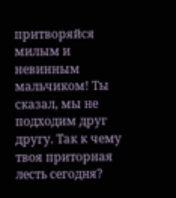притворяйся милым и невинным мальчиком! Ты сказал, мы не подходим друг другу. Так к чему твоя приторная лесть сегодня?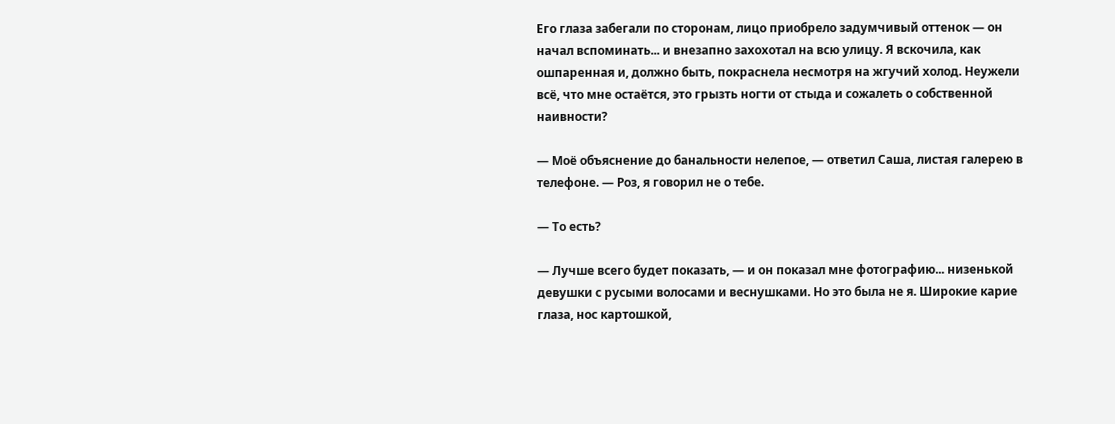Его глаза забегали по сторонам, лицо приобрело задумчивый оттенок — он начал вспоминать... и внезапно захохотал на всю улицу. Я вскочила, как ошпаренная и, должно быть, покраснела несмотря на жгучий холод. Неужели всё, что мне остаётся, это грызть ногти от стыда и сожалеть о собственной наивности?

— Моё объяснение до банальности нелепое, — ответил Саша, листая галерею в телефоне. — Роз, я говорил не о тебе.

— То есть?

— Лучше всего будет показать, — и он показал мне фотографию... низенькой девушки с русыми волосами и веснушками. Но это была не я. Широкие карие глаза, нос картошкой,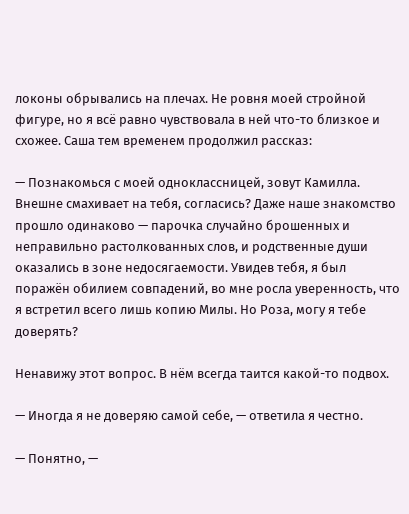локоны обрывались на плечах. Не ровня моей стройной фигуре, но я всё равно чувствовала в ней что-то близкое и схожее. Саша тем временем продолжил рассказ:

— Познакомься с моей одноклассницей, зовут Камилла. Внешне смахивает на тебя, согласись? Даже наше знакомство прошло одинаково — парочка случайно брошенных и неправильно растолкованных слов, и родственные души оказались в зоне недосягаемости. Увидев тебя, я был поражён обилием совпадений, во мне росла уверенность, что я встретил всего лишь копию Милы. Но Роза, могу я тебе доверять?

Ненавижу этот вопрос. В нём всегда таится какой-то подвох.

— Иногда я не доверяю самой себе, — ответила я честно.

— Понятно, —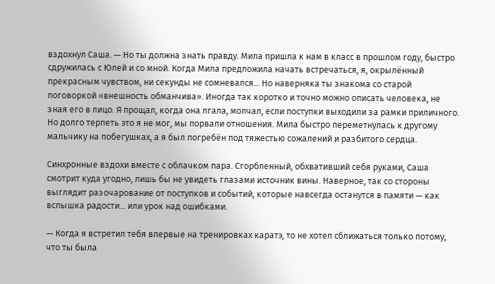вздохнул Саша. — Но ты должна знать правду. Мила пришла к нам в класс в прошлом году, быстро сдружилась с Юлей и со мной. Когда Мила предложила начать встречаться, я, окрылённый прекрасным чувством, ни секунды не сомневался... Но наверняка ты знакома со старой поговоркой «внешность обманчива». Иногда так коротко и точно можно описать человека, не зная его в лицо. Я прощал, когда она лгала, молчал, если поступки выходили за рамки приличного. Но долго терпеть это я не мог, мы порвали отношения. Мила быстро переметнулась к другому мальчику на побегушках, а я был погребён под тяжестью сожалений и разбитого сердца.

Синхронные вздохи вместе с облачком пара. Сгорбленный, обхвативший себя руками, Саша смотрит куда угодно, лишь бы не увидеть глазами источник вины. Наверное, так со стороны выглядит разочарование от поступков и событий, которые навсегда останутся в памяти — как вспышка радости... или урок над ошибками.

— Когда я встретил тебя впервые на тренировках каратэ, то не хотел сближаться только потому, что ты была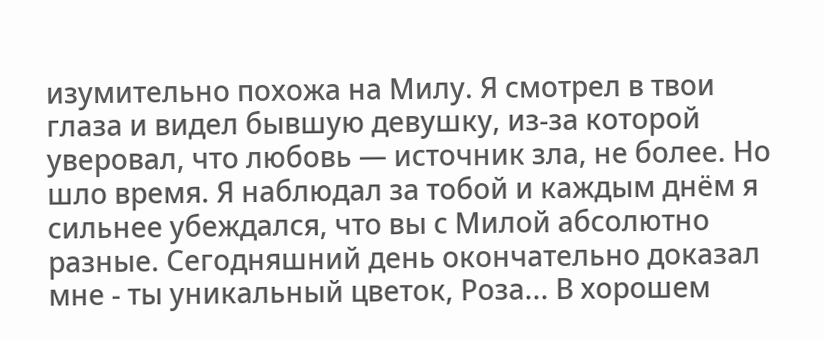изумительно похожа на Милу. Я смотрел в твои глаза и видел бывшую девушку, из-за которой уверовал, что любовь — источник зла, не более. Но шло время. Я наблюдал за тобой и каждым днём я сильнее убеждался, что вы с Милой абсолютно разные. Сегодняшний день окончательно доказал мне - ты уникальный цветок, Роза... В хорошем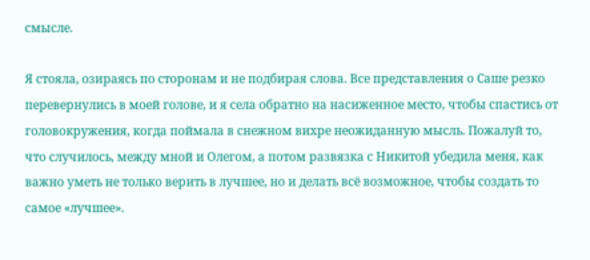смысле.

Я стояла, озираясь по сторонам и не подбирая слова. Все представления о Саше резко перевернулись в моей голове, и я села обратно на насиженное место, чтобы спастись от головокружения, когда поймала в снежном вихре неожиданную мысль. Пожалуй то, что случилось, между мной и Олегом, а потом развязка с Никитой убедила меня, как важно уметь не только верить в лучшее, но и делать всё возможное, чтобы создать то самое «лучшее».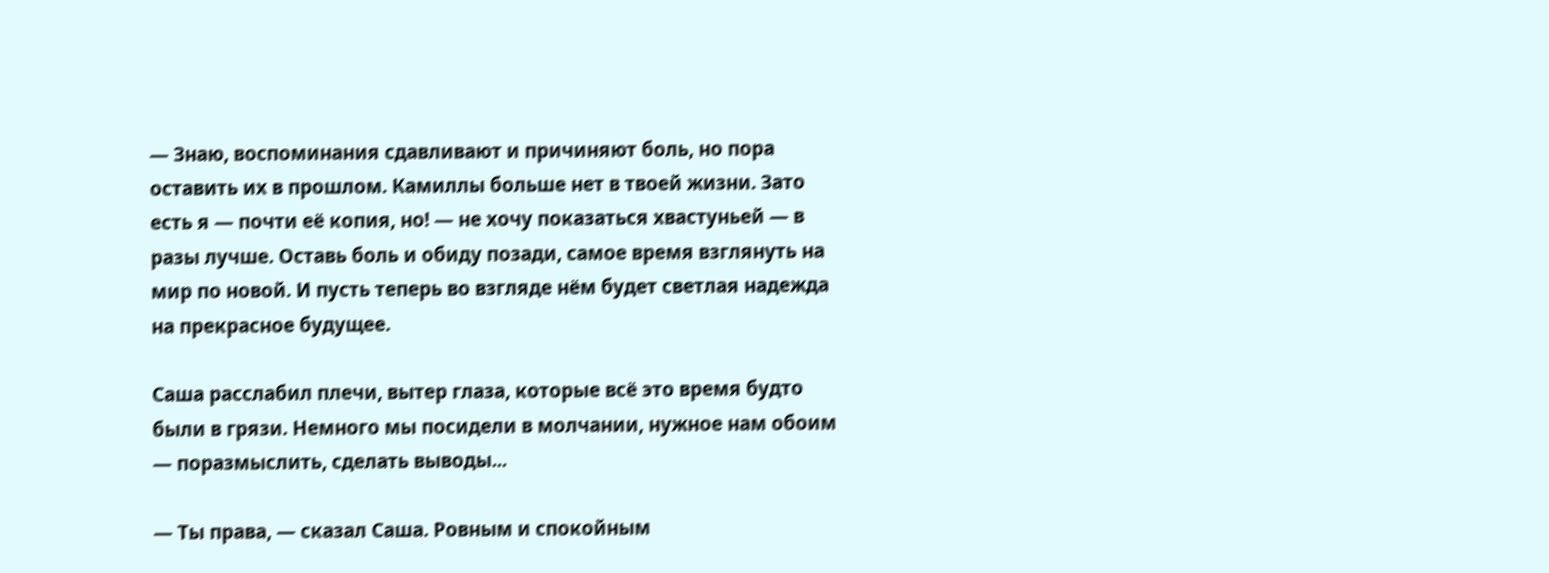— Знаю, воспоминания сдавливают и причиняют боль, но пора оставить их в прошлом. Камиллы больше нет в твоей жизни. Зато есть я — почти её копия, но! — не хочу показаться хвастуньей — в разы лучше. Оставь боль и обиду позади, самое время взглянуть на мир по новой. И пусть теперь во взгляде нём будет светлая надежда на прекрасное будущее.

Саша расслабил плечи, вытер глаза, которые всё это время будто были в грязи. Немного мы посидели в молчании, нужное нам обоим — поразмыслить, сделать выводы...

— Ты права, — сказал Саша. Ровным и спокойным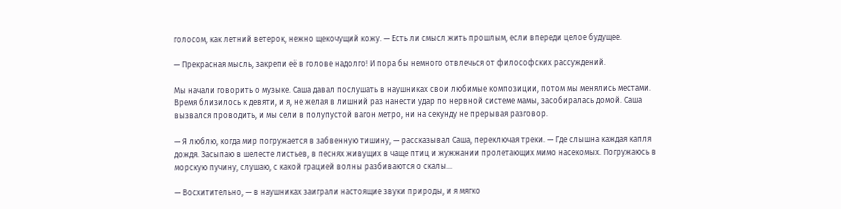голосом, как летний ветерок, нежно щекочущий кожу. — Есть ли смысл жить прошлым, если впереди целое будущее.

— Прекрасная мысль, закрепи её в голове надолго! И пора бы немного отвлечься от философских рассуждений.

Мы начали говорить о музыке. Саша давал послушать в наушниках свои любимые композиции, потом мы менялись местами. Время близилось к девяти, и я, не желая в лишний раз нанести удар по нервной системе мамы, засобиралась домой. Саша вызвался проводить, и мы сели в полупустой вагон метро, ни на секунду не прерывая разговор.

— Я люблю, когда мир погружается в забвенную тишину, — рассказывал Саша, переключая треки. — Где слышна каждая капля дождя. Засыпаю в шелесте листьев, в песнях живущих в чаще птиц и жужжании пролетающих мимо насекомых. Погружаюсь в морскую пучину, слушаю, с какой грацией волны разбиваются о скалы...

— Восхитительно, — в наушниках заиграли настоящие звуки природы, и я мягко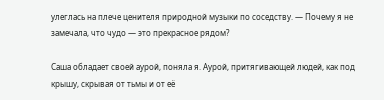улеглась на плече ценителя природной музыки по соседству. — Почему я не замечала, что чудо — это прекрасное рядом?

Саша обладает своей аурой, поняла я. Аурой, притягивающей людей, как под крышу, скрывая от тьмы и от её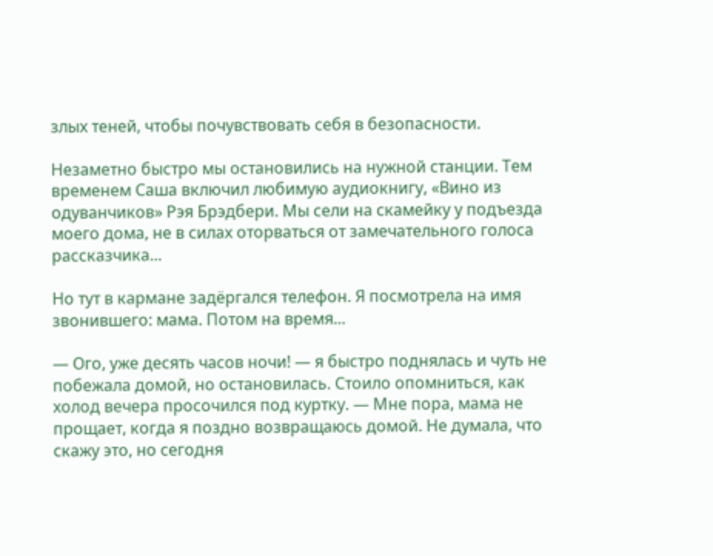злых теней, чтобы почувствовать себя в безопасности.

Незаметно быстро мы остановились на нужной станции. Тем временем Саша включил любимую аудиокнигу, «Вино из одуванчиков» Рэя Брэдбери. Мы сели на скамейку у подъезда моего дома, не в силах оторваться от замечательного голоса рассказчика...

Но тут в кармане задёргался телефон. Я посмотрела на имя звонившего: мама. Потом на время...

— Ого, уже десять часов ночи! — я быстро поднялась и чуть не побежала домой, но остановилась. Стоило опомниться, как холод вечера просочился под куртку. — Мне пора, мама не прощает, когда я поздно возвращаюсь домой. Не думала, что скажу это, но сегодня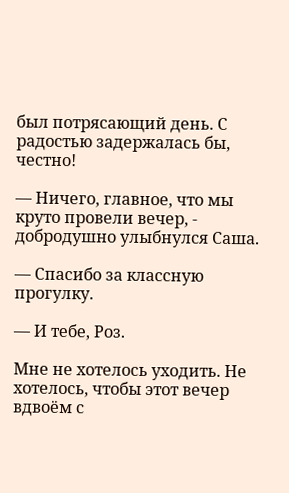был потрясающий день. С радостью задержалась бы, честно!

— Ничего, главное, что мы круто провели вечер, - добродушно улыбнулся Саша.

— Спасибо за классную прогулку.

— И тебе, Роз.

Мне не хотелось уходить. Не хотелось, чтобы этот вечер вдвоём с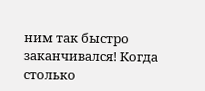ним так быстро заканчивался! Когда столько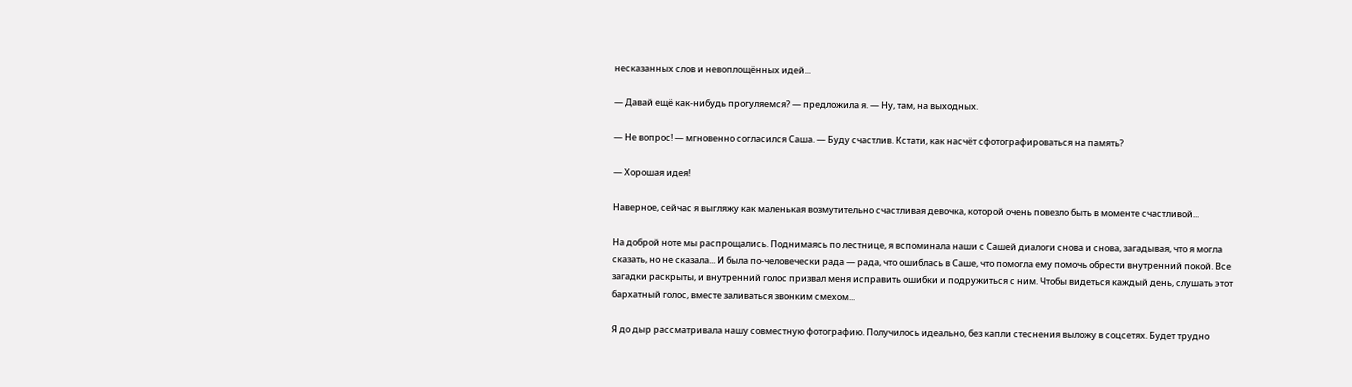несказанных слов и невоплощённых идей...

— Давай ещё как-нибудь прогуляемся? — предложила я. — Ну, там, на выходных.

— Не вопрос! — мгновенно согласился Саша. — Буду счастлив. Кстати, как насчёт сфотографироваться на память?

— Хорошая идея!

Наверное, сейчас я выгляжу как маленькая возмутительно счастливая девочка, которой очень повезло быть в моменте счастливой...

На доброй ноте мы распрощались. Поднимаясь по лестнице, я вспоминала наши с Сашей диалоги снова и снова, загадывая, что я могла сказать, но не сказала... И была по-человечески рада — рада, что ошиблась в Саше, что помогла ему помочь обрести внутренний покой. Все загадки раскрыты, и внутренний голос призвал меня исправить ошибки и подружиться с ним. Чтобы видеться каждый день, слушать этот бархатный голос, вместе заливаться звонким смехом...

Я до дыр рассматривала нашу совместную фотографию. Получилось идеально, без капли стеснения выложу в соцсетях. Будет трудно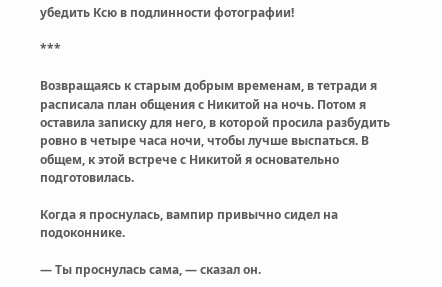убедить Ксю в подлинности фотографии!

***

Возвращаясь к старым добрым временам, в тетради я расписала план общения с Никитой на ночь. Потом я оставила записку для него, в которой просила разбудить ровно в четыре часа ночи, чтобы лучше выспаться. В общем, к этой встрече с Никитой я основательно подготовилась.

Когда я проснулась, вампир привычно сидел на подоконнике.

— Ты проснулась сама, — сказал он.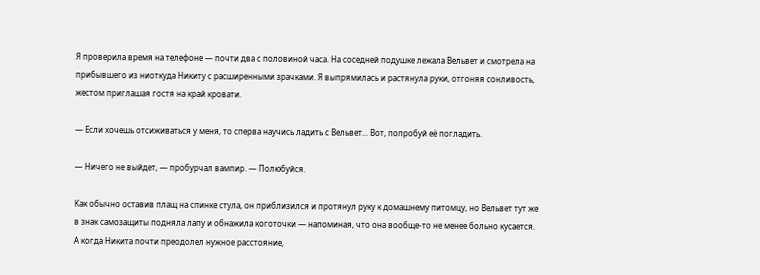Я проверила время на телефоне — почти два с половиной часа. На соседней подушке лежала Вельвет и смотрела на прибывшего из ниоткуда Никиту с расширенными зрачками. Я выпрямилась и растянула руки, отгоняя сонливость, жестом приглашая гостя на край кровати.

— Если хочешь отсиживаться у меня, то сперва научись ладить с Вельвет... Вот, попробуй её погладить.

— Ничего не выйдет, — пробурчал вампир. — Полюбуйся.

Как обычно оставив плащ на спинке стула, он приблизился и протянул руку к домашнему питомцу, но Вельвет тут же в знак самозащиты подняла лапу и обнажила коготочки — напоминая, что она вообще-то не менее больно кусается. А когда Никита почти преодолел нужное расстояние,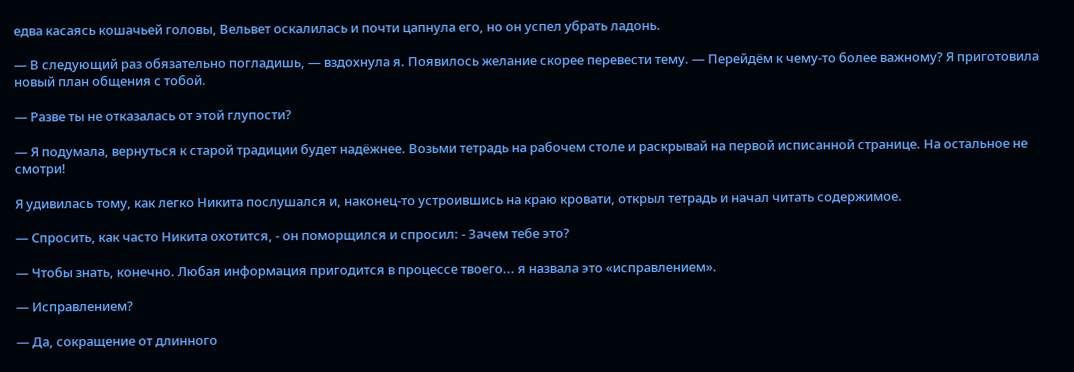едва касаясь кошачьей головы, Вельвет оскалилась и почти цапнула его, но он успел убрать ладонь.

— В следующий раз обязательно погладишь, — вздохнула я. Появилось желание скорее перевести тему. — Перейдём к чему-то более важному? Я приготовила новый план общения с тобой.

— Разве ты не отказалась от этой глупости?

— Я подумала, вернуться к старой традиции будет надёжнее. Возьми тетрадь на рабочем столе и раскрывай на первой исписанной странице. На остальное не смотри!

Я удивилась тому, как легко Никита послушался и, наконец-то устроившись на краю кровати, открыл тетрадь и начал читать содержимое.

— Спросить, как часто Никита охотится, - он поморщился и спросил: - Зачем тебе это?

— Чтобы знать, конечно. Любая информация пригодится в процессе твоего... я назвала это «исправлением».

— Исправлением?

— Да, сокращение от длинного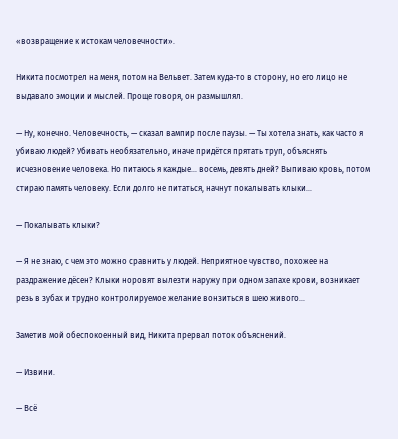«возвращение к истокам человечности».

Никита посмотрел на меня, потом на Вельвет. Затем куда-то в сторону, но его лицо не выдавало эмоции и мыслей. Проще говоря, он размышлял.

— Ну, конечно. Человечность, — сказал вампир после паузы. — Ты хотела знать, как часто я убиваю людей? Убивать необязательно, иначе придётся прятать труп, объяснять исчезновение человека. Но питаюсь я каждые... восемь, девять дней? Выпиваю кровь, потом стираю память человеку. Если долго не питаться, начнут покалывать клыки...

— Покалывать клыки?

— Я не знаю, с чем это можно сравнить у людей. Неприятное чувство, похожее на раздражение дёсен? Клыки норовят вылезти наружу при одном запахе крови, возникает резь в зубах и трудно контролируемое желание вонзиться в шею живого...

Заметив мой обеспокоенный вид, Никита прервал поток объяснений.

— Извини.

— Всё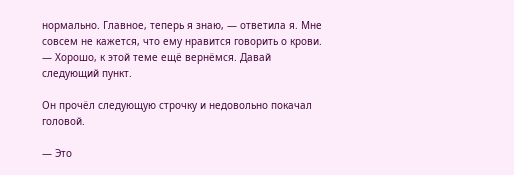нормально. Главное, теперь я знаю, — ответила я. Мне совсем не кажется, что ему нравится говорить о крови. — Хорошо, к этой теме ещё вернёмся. Давай следующий пункт.

Он прочёл следующую строчку и недовольно покачал головой.

— Это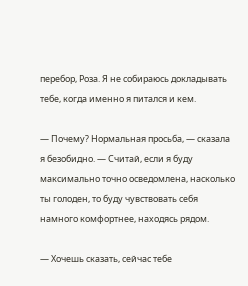перебор, Роза. Я не собираюсь докладывать тебе, когда именно я питался и кем.

— Почему? Нормальная просьба, — сказала я безобидно. — Считай, если я буду максимально точно осведомлена, насколько ты голоден, то буду чувствовать себя намного комфортнее, находясь рядом.

— Хочешь сказать, сейчас тебе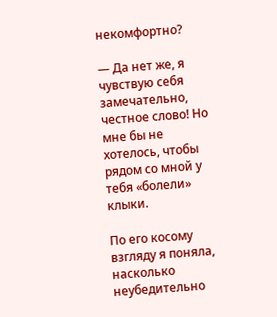некомфортно?

— Да нет же, я чувствую себя замечательно, честное слово! Но мне бы не хотелось, чтобы рядом со мной у тебя «болели» клыки.

По его косому взгляду я поняла, насколько неубедительно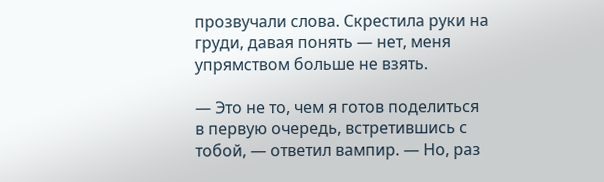прозвучали слова. Скрестила руки на груди, давая понять — нет, меня упрямством больше не взять.

— Это не то, чем я готов поделиться в первую очередь, встретившись с тобой, — ответил вампир. — Но, раз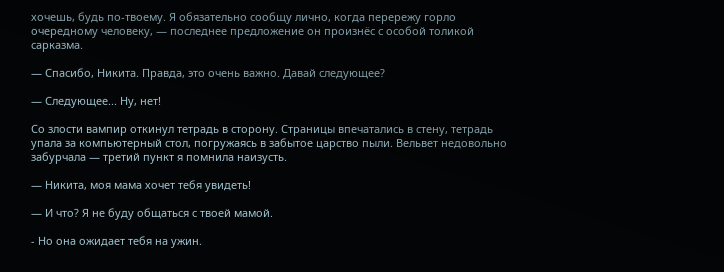хочешь, будь по-твоему. Я обязательно сообщу лично, когда перережу горло очередному человеку, — последнее предложение он произнёс с особой толикой сарказма.

— Спасибо, Никита. Правда, это очень важно. Давай следующее?

— Следующее... Ну, нет!

Со злости вампир откинул тетрадь в сторону. Страницы впечатались в стену, тетрадь упала за компьютерный стол, погружаясь в забытое царство пыли. Вельвет недовольно забурчала — третий пункт я помнила наизусть.

— Никита, моя мама хочет тебя увидеть!

— И что? Я не буду общаться с твоей мамой.

- Но она ожидает тебя на ужин.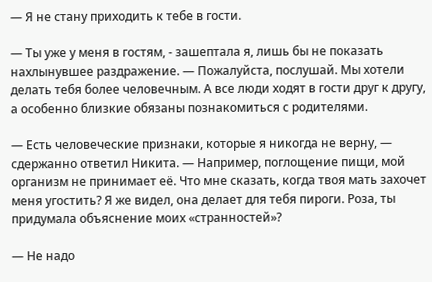— Я не стану приходить к тебе в гости.

— Ты уже у меня в гостям, - зашептала я, лишь бы не показать нахлынувшее раздражение. — Пожалуйста, послушай. Мы хотели делать тебя более человечным. А все люди ходят в гости друг к другу, а особенно близкие обязаны познакомиться с родителями.

— Есть человеческие признаки, которые я никогда не верну, — сдержанно ответил Никита. — Например, поглощение пищи, мой организм не принимает её. Что мне сказать, когда твоя мать захочет меня угостить? Я же видел, она делает для тебя пироги. Роза, ты придумала объяснение моих «странностей»?

— Не надо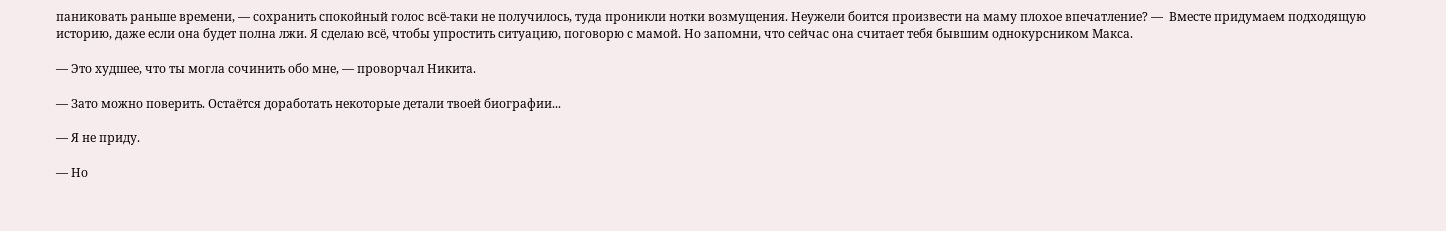паниковать раньше времени, — сохранить спокойный голос всё-таки не получилось, туда проникли нотки возмущения. Неужели боится произвести на маму плохое впечатление? —  Вместе придумаем подходящую историю, даже если она будет полна лжи. Я сделаю всё, чтобы упростить ситуацию, поговорю с мамой. Но запомни, что сейчас она считает тебя бывшим однокурсником Макса.

— Это худшее, что ты могла сочинить обо мне, — проворчал Никита.

— Зато можно поверить. Остаётся доработать некоторые детали твоей биографии...

— Я не приду.

— Но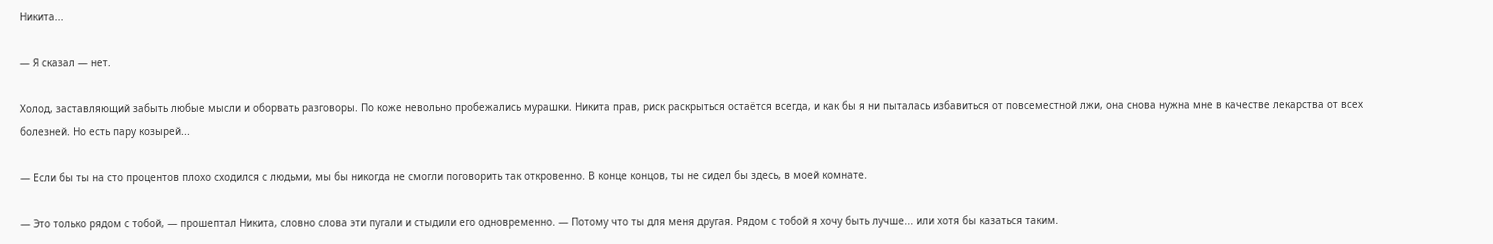Никита...

— Я сказал — нет.

Холод, заставляющий забыть любые мысли и оборвать разговоры. По коже невольно пробежались мурашки. Никита прав, риск раскрыться остаётся всегда, и как бы я ни пыталась избавиться от повсеместной лжи, она снова нужна мне в качестве лекарства от всех болезней. Но есть пару козырей...

— Если бы ты на сто процентов плохо сходился с людьми, мы бы никогда не смогли поговорить так откровенно. В конце концов, ты не сидел бы здесь, в моей комнате.

— Это только рядом с тобой, — прошептал Никита, словно слова эти пугали и стыдили его одновременно. — Потому что ты для меня другая. Рядом с тобой я хочу быть лучше... или хотя бы казаться таким.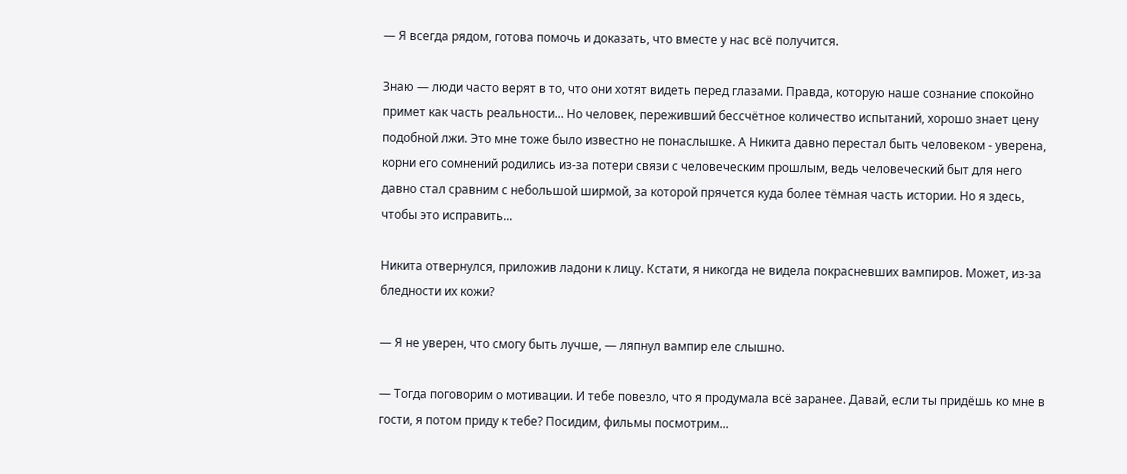— Я всегда рядом, готова помочь и доказать, что вместе у нас всё получится.

Знаю — люди часто верят в то, что они хотят видеть перед глазами. Правда, которую наше сознание спокойно примет как часть реальности... Но человек, переживший бессчётное количество испытаний, хорошо знает цену подобной лжи. Это мне тоже было известно не понаслышке. А Никита давно перестал быть человеком - уверена, корни его сомнений родились из-за потери связи с человеческим прошлым, ведь человеческий быт для него давно стал сравним с небольшой ширмой, за которой прячется куда более тёмная часть истории. Но я здесь, чтобы это исправить...

Никита отвернулся, приложив ладони к лицу. Кстати, я никогда не видела покрасневших вампиров. Может, из-за бледности их кожи?

— Я не уверен, что смогу быть лучше, — ляпнул вампир еле слышно.

— Тогда поговорим о мотивации. И тебе повезло, что я продумала всё заранее. Давай, если ты придёшь ко мне в гости, я потом приду к тебе? Посидим, фильмы посмотрим...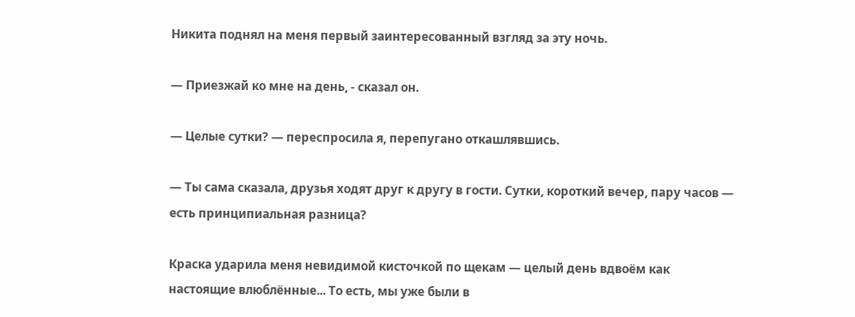Никита поднял на меня первый заинтересованный взгляд за эту ночь.

— Приезжай ко мне на день, - сказал он.

— Целые сутки? — переспросила я, перепугано откашлявшись.

— Ты сама сказала, друзья ходят друг к другу в гости. Сутки, короткий вечер, пару часов — есть принципиальная разница?

Краска ударила меня невидимой кисточкой по щекам — целый день вдвоём как настоящие влюблённые... То есть, мы уже были в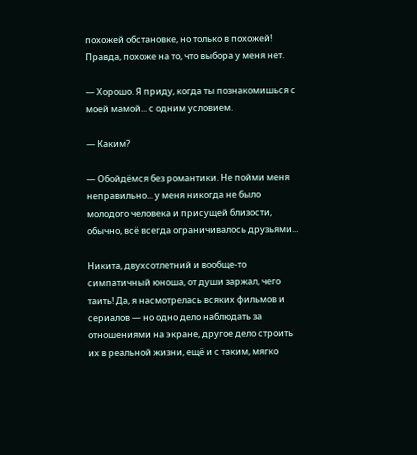похожей обстановке, но только в похожей! Правда, похоже на то, что выбора у меня нет.

— Хорошо. Я приду, когда ты познакомишься с моей мамой... с одним условием.

— Каким?

— Обойдёмся без романтики. Не пойми меня неправильно... у меня никогда не было молодого человека и присущей близости, обычно, всё всегда ограничивалось друзьями...

Никита, двухсотлетний и вообще-то симпатичный юноша, от души заржал, чего таить! Да, я насмотрелась всяких фильмов и сериалов — но одно дело наблюдать за отношениями на экране, другое дело строить их в реальной жизни, ещё и с таким, мягко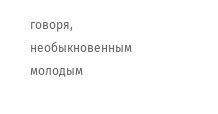говоря, необыкновенным молодым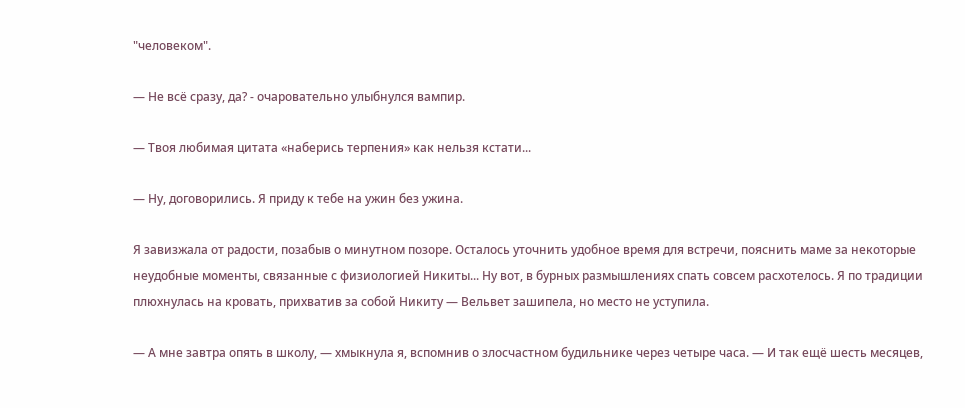"человеком".

— Не всё сразу, да? - очаровательно улыбнулся вампир.

— Твоя любимая цитата «наберись терпения» как нельзя кстати...

— Ну, договорились. Я приду к тебе на ужин без ужина.

Я завизжала от радости, позабыв о минутном позоре. Осталось уточнить удобное время для встречи, пояснить маме за некоторые неудобные моменты, связанные с физиологией Никиты... Ну вот, в бурных размышлениях спать совсем расхотелось. Я по традиции плюхнулась на кровать, прихватив за собой Никиту — Вельвет зашипела, но место не уступила.

— А мне завтра опять в школу, — хмыкнула я, вспомнив о злосчастном будильнике через четыре часа. — И так ещё шесть месяцев,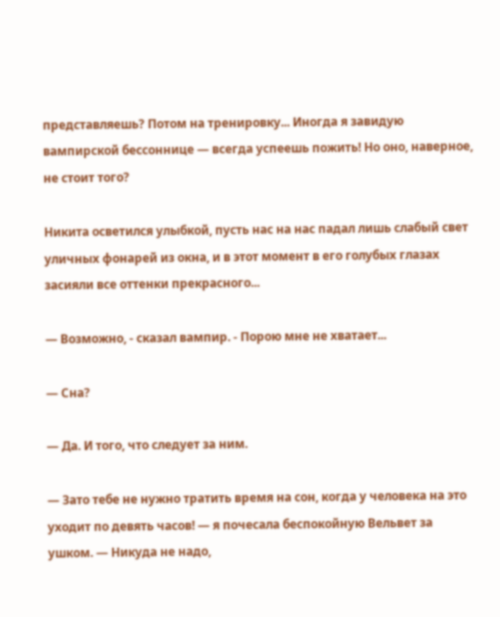представляешь? Потом на тренировку... Иногда я завидую вампирской бессоннице — всегда успеешь пожить! Но оно, наверное, не стоит того?

Никита осветился улыбкой, пусть нас на нас падал лишь слабый свет уличных фонарей из окна, и в этот момент в его голубых глазах засияли все оттенки прекрасного...

— Возможно, - сказал вампир. - Порою мне не хватает...

— Сна?

— Да. И того, что следует за ним.

— Зато тебе не нужно тратить время на сон, когда у человека на это уходит по девять часов! — я почесала беспокойную Вельвет за ушком. — Никуда не надо,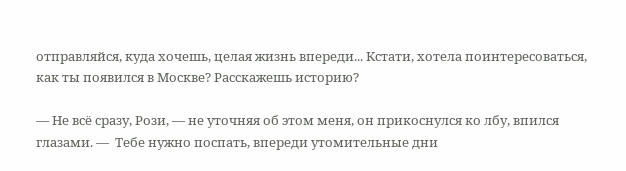отправляйся, куда хочешь, целая жизнь впереди... Кстати, хотела поинтересоваться, как ты появился в Москве? Расскажешь историю?

— Не всё сразу, Рози, — не уточняя об этом меня, он прикоснулся ко лбу, впился глазами. —  Тебе нужно поспать, впереди утомительные дни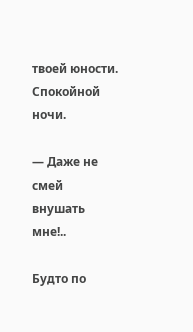твоей юности. Спокойной ночи.

— Даже не смей внушать мне!..

Будто по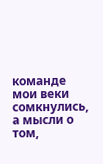команде мои веки сомкнулись, а мысли о том,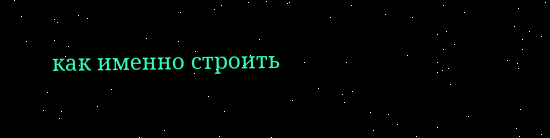как именно строить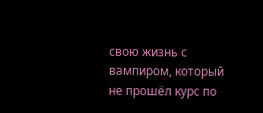свою жизнь с вампиром, который не прошёл курс по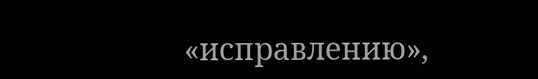«исправлению»,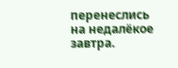перенеслись на недалёкое завтра.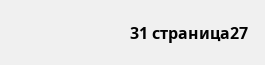31 страница27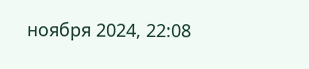ноября 2024, 22:08